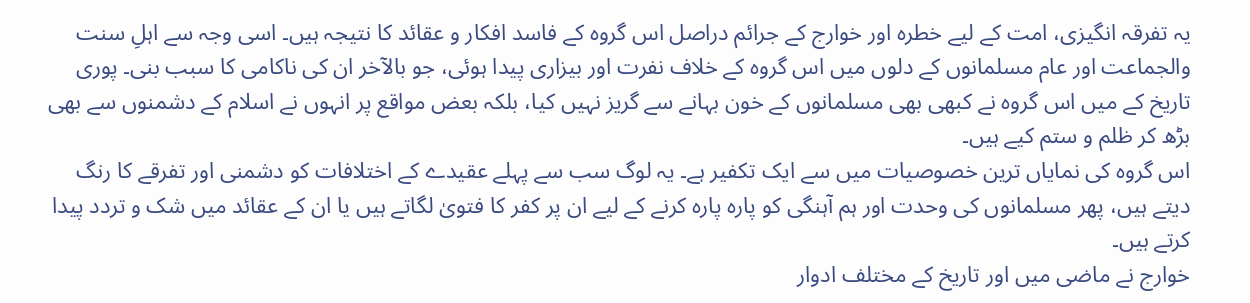یہ تفرقہ انگیزی، امت کے لیے خطرہ اور خوارج کے جرائم دراصل اس گروہ کے فاسد افکار و عقائد کا نتیجہ ہیں۔ اسی وجہ سے اہلِ سنت والجماعت اور عام مسلمانوں کے دلوں میں اس گروہ کے خلاف نفرت اور بیزاری پیدا ہوئی، جو بالآخر ان کی ناکامی کا سبب بنی۔ پوری تاریخ کے میں اس گروہ نے کبھی بھی مسلمانوں کے خون بہانے سے گریز نہیں کیا، بلکہ بعض مواقع پر انہوں نے اسلام کے دشمنوں سے بھی بڑھ کر ظلم و ستم کیے ہیں۔
اس گروہ کی نمایاں ترین خصوصیات میں سے ایک تکفیر ہے۔ یہ لوگ سب سے پہلے عقیدے کے اختلافات کو دشمنی اور تفرقے کا رنگ دیتے ہیں، پھر مسلمانوں کی وحدت اور ہم آہنگی کو پارہ پارہ کرنے کے لیے ان پر کفر کا فتویٰ لگاتے ہیں یا ان کے عقائد میں شک و تردد پیدا کرتے ہیں۔
خوارج نے ماضی میں اور تاریخ کے مختلف ادوار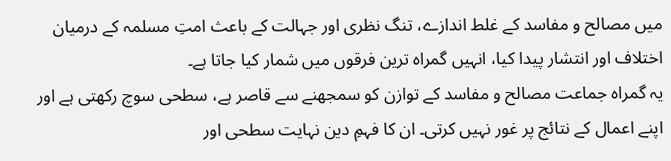میں مصالح و مفاسد کے غلط اندازے، تنگ نظری اور جہالت کے باعث امتِ مسلمہ کے درمیان اختلاف اور انتشار پیدا کیا، انہیں گمراہ ترین فرقوں میں شمار کیا جاتا ہے۔
یہ گمراہ جماعت مصالح و مفاسد کے توازن کو سمجھنے سے قاصر ہے، سطحی سوچ رکھتی ہے اور اپنے اعمال کے نتائج پر غور نہیں کرتی۔ ان کا فہمِ دین نہایت سطحی اور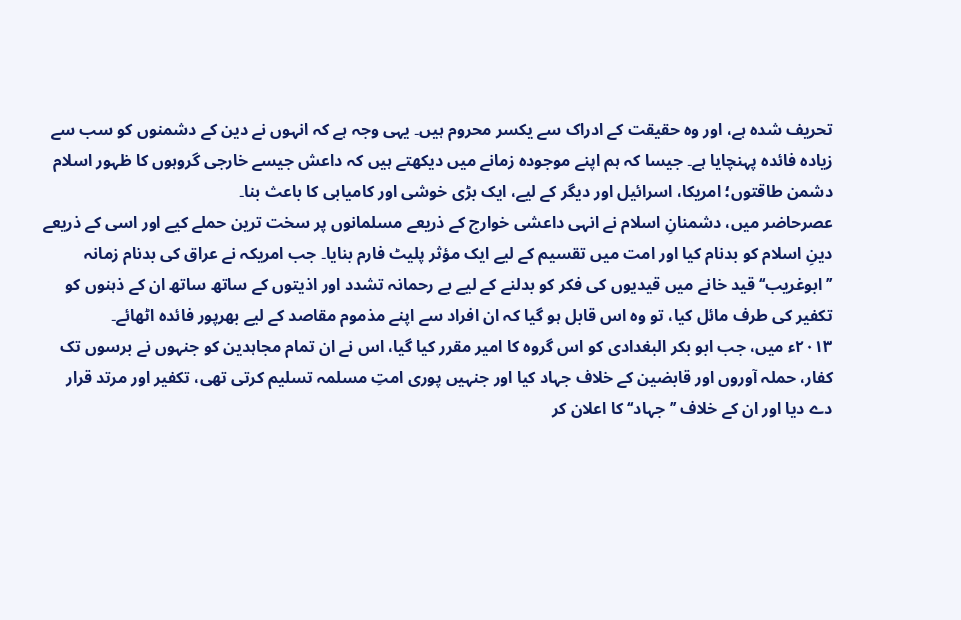تحریف شدہ ہے، اور وہ حقیقت کے ادراک سے یکسر محروم ہیں۔ یہی وجہ ہے کہ انہوں نے دین کے دشمنوں کو سب سے زیادہ فائدہ پہنچایا ہے۔ جیسا کہ ہم اپنے موجودہ زمانے میں دیکھتے ہیں کہ داعش جیسے خارجی گروہوں کا ظہور اسلام دشمن طاقتوں؛ امریکا، اسرائیل اور دیگر کے لیے، ایک بڑی خوشی اور کامیابی کا باعث بنا۔
عصرحاضر میں، دشمنانِ اسلام نے انہی داعشی خوارج کے ذریعے مسلمانوں پر سخت ترین حملے کیے اور اسی کے ذریعے دینِ اسلام کو بدنام کیا اور امت میں تقسیم کے لیے ایک مؤثر پلیٹ فارم بنایا۔ جب امریکہ نے عراق کی بدنام زمانہ ’’ابوغریب‘‘ قید خانے میں قیدیوں کی فکر کو بدلنے کے لیے بے رحمانہ تشدد اور اذیتوں کے ساتھ ساتھ ان کے ذہنوں کو تکفیر کی طرف مائل کیا، تو وہ اس قابل ہو گیا کہ ان افراد سے اپنے مذموم مقاصد کے لیے بھرپور فائدہ اٹھائے۔
۲۰۱۳ء میں، جب ابو بکر البغدادی کو اس گروہ کا امیر مقرر کیا گیا، اس نے ان تمام مجاہدین کو جنہوں نے برسوں تک کفار، حملہ آوروں اور قابضین کے خلاف جہاد کیا اور جنہیں پوری امتِ مسلمہ تسلیم کرتی تھی، تکفیر اور مرتد قرار دے دیا اور ان کے خلاف ’’جہاد‘‘ کا اعلان کر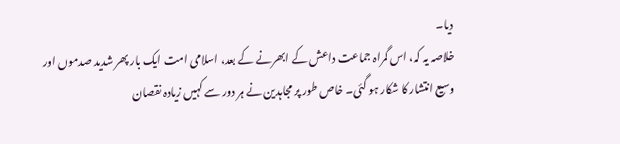دیا۔
خلاصہ یہ کہ، اس گمراہ جماعت داعش کے ابھرنے کے بعد، اسلامی امت ایک بار پھر شدید صدموں اور وسیع انتشار کا شکار ہو گئی۔ خاص طور پر مجاہدین نے ہر دور سے کہیں زیادہ نقصان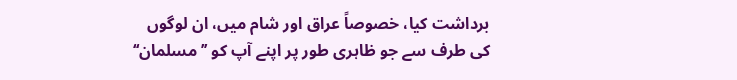برداشت کیا، خصوصاً عراق اور شام میں، ان لوگوں کی طرف سے جو ظاہری طور پر اپنے آپ کو ’’مسلمان‘‘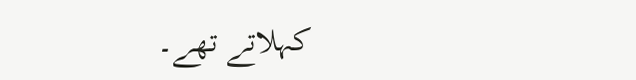کہلاتے تھے۔